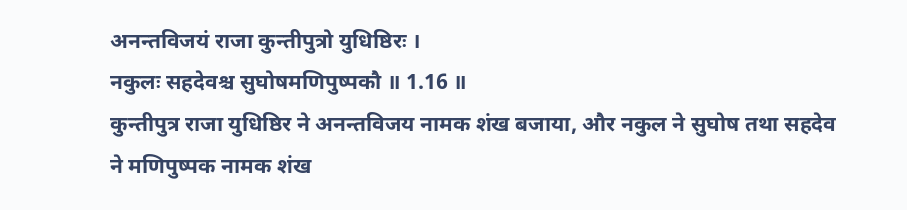अनन्तविजयं राजा कुन्तीपुत्रो युधिष्ठिरः ।
नकुलः सहदेवश्च सुघोषमणिपुष्पकौ ॥ 1.16 ॥
कुन्तीपुत्र राजा युधिष्ठिर ने अनन्तविजय नामक शंख बजाया, और नकुल ने सुघोष तथा सहदेव ने मणिपुष्पक नामक शंख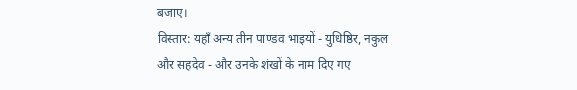बजाए।
विस्तार: यहाँ अन्य तीन पाण्डव भाइयों - युधिष्ठिर, नकुल और सहदेव - और उनके शंखों के नाम दिए गए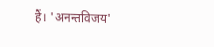हैं। 'अनन्तविजय'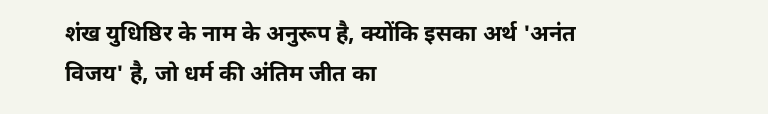शंख युधिष्ठिर के नाम के अनुरूप है, क्योंकि इसका अर्थ 'अनंत विजय' है, जो धर्म की अंतिम जीत का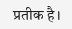प्रतीक है।